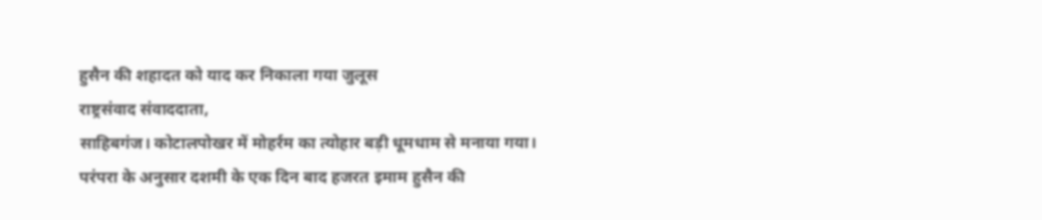हुसैन की शहादत को याद कर निकाला गया जुलूस
राष्ट्रसंवाद संवाददाता,
साहिबगंज। कोटालपोखर में मोहर्रम का त्योहार बड़ी धूमधाम से मनाया गया। परंपरा के अनुसार दशमी के एक दिन बाद हजरत इमाम हुसैन की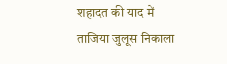शहादत की याद में ताजिया जुलूस निकाला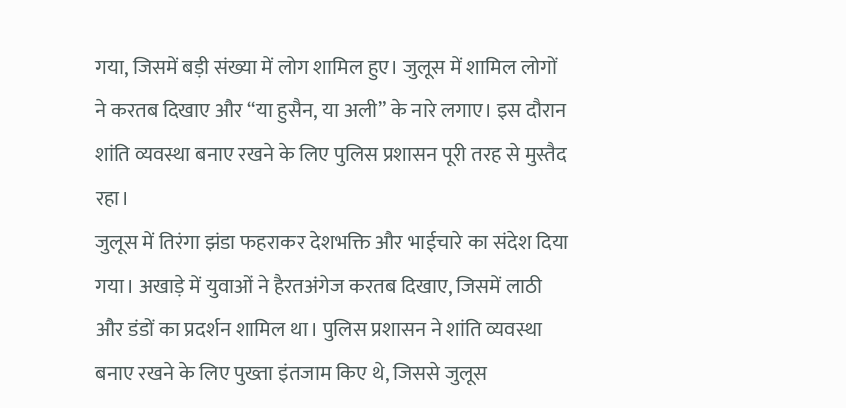गया, जिसमें बड़ी संख्या में लोग शामिल हुए। जुलूस में शामिल लोगों ने करतब दिखाए और “या हुसैन, या अली” के नारे लगाए। इस दौरान शांति व्यवस्था बनाए रखने के लिए पुलिस प्रशासन पूरी तरह से मुस्तैद रहा।
जुलूस में तिरंगा झंडा फहराकर देशभक्ति और भाईचारे का संदेश दिया गया। अखाड़े में युवाओं ने हैरतअंगेज करतब दिखाए, जिसमें लाठी और डंडों का प्रदर्शन शामिल था। पुलिस प्रशासन ने शांति व्यवस्था बनाए रखने के लिए पुख्ता इंतजाम किए थे, जिससे जुलूस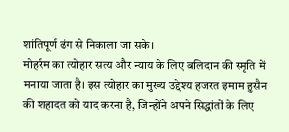शांतिपूर्ण ढंग से निकाला जा सके।
मोहर्रम का त्योहार सत्य और न्याय के लिए बलिदान की स्मृति में मनाया जाता है। इस त्योहार का मुख्य उद्देश्य हजरत इमाम हुसैन की शहादत को याद करना है, जिन्होंने अपने सिद्धांतों के लिए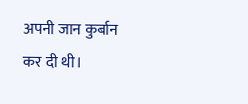अपनी जान कुर्बान कर दी थी।